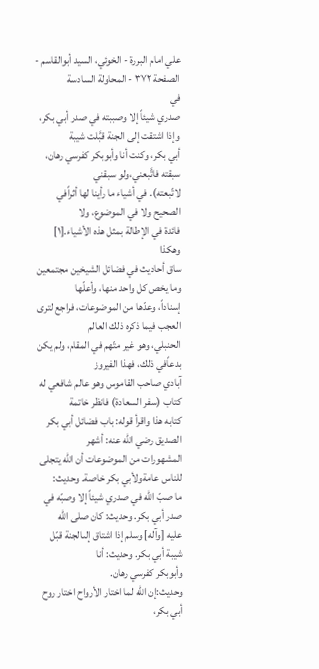علي امام البررة - الخوئي، السيد أبوالقاسم - الصفحة ٣٧٢ - المحاولة السادسة
في
صدري شيئاً إلا وصببته في صدر أبي بكر، وإذا اشتقت إلى الجنة قبَّلت شيبة
أبي بكر، وكنت أنا وأبوبكر كفرسي رهان، سبقته فاتَّبعني،ولو سبقني
لاتّبعته). في أشياء ما رأينا لها أثراًفي الصحيح ولا في الموضوع، ولا
فائدة في الإطالة بمثل هذه الأشياء.[١]
وهكذا
ساق أحاديث في فضائل الشيخين مجتمعين وما يخص كل واحد منها، وأعلّها
إسناداً، وعدّها من الموضوعات، فراجع لترى العجب فيما ذكره ذلك العالم
الحنبلي، وهو غير متّهم في المقام، ولم يكن بدعاًفي ذلك، فهذا الفيروز
آبادي صاحب القاموس وهو عالم شافعي له كتاب (سفر السعادة) فانظر خاتمة
كتابه هذا واقرأ قوله: باب فضائل أبي بكر الصديق رضي الله عنه: أشهر
المشهورات من الموضوعات أن الله يتجلى للناس عامةولأبي بكر خاصة. وحديث:
ما صبّ الله في صدري شيئاً إلا وصبّه في صدر أبي بكر. وحديث: كان صلى الله
عليه [وآله] وسلم إذا اشتاق إلىالجنة قبّل شيبة أبي بكر. وحديث: أنا
وأبوبكر كفرسي رهان.
وحديث:إن الله لما اختار الأرواح اختار روح أبي بكر،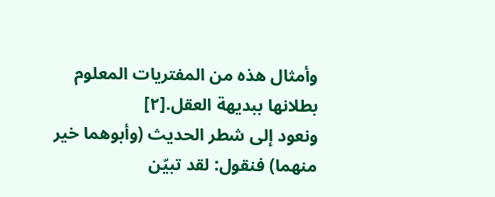وأمثال هذه من المفتريات المعلوم بطلانها ببديهة العقل.[٢]
ونعود إلى شطر الحديث (وأبوهما خير منهما) فنقول: لقد تبيّن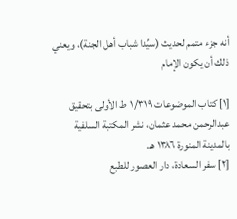أنه جزء متمم لحديث (سيِّدا شباب أهل الجنة)، ويعني ذلك أن يكون الإمام

[١] كتاب الموضوعات ١/٣١٩ ط الأولى بتحقيق عبدالرحمن محمد عثمان، نشر المكتبة السلفية بالمدينة المنورة ١٣٨٦ هـ.
[٢] سفر السعادة، دار العصور للطبع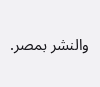والنشر بمصر.